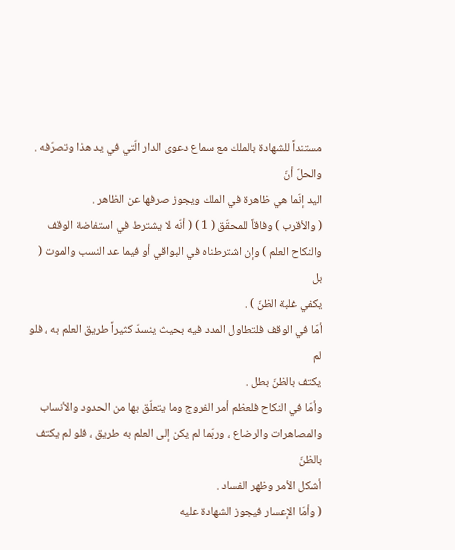مستنداً للشهادة بالملك مع سماع دعوى الدار الّتي في يد هذا وتصرّفه . والحلّ أنّ
اليد إنّما هي ظاهرة في الملك ويجوز صرفها عن الظاهر .
( والأقرب ) وفاقاً للمحقّق ( 1 ) ( أنّه لا يشترط في استفاضة الوقف
والنكاح العلم ) وإن اشترطناه في البواقي أو فيما عد النسب والموت ( بل
يكفي غلبة الظنّ ) .
أمّا في الوقف فلتطاول المدد فيه بحيث ينسدّ كثيراً طريق العلم به ، فلو لم
يكتف بالظنّ بطل .
وأمّا في النكاح فلعظم أمر الفروج وما يتعلّق بها من الحدود والأنساب
والمصاهرات والرضاع ، وربّما لم يكن إلى العلم به طريق ، فلو لم يكتف بالظنّ
أشكل الأمر وظهر الفساد .
( وأمّا الإعسار فيجوز الشهادة عليه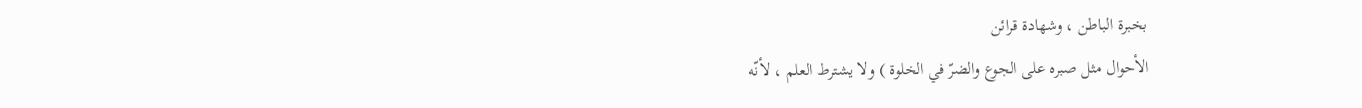بخبرة الباطن ، وشهادة قرائن
الأحوال مثل صبره على الجوع والضرّ في الخلوة ) ولا يشترط العلم ، لأنّه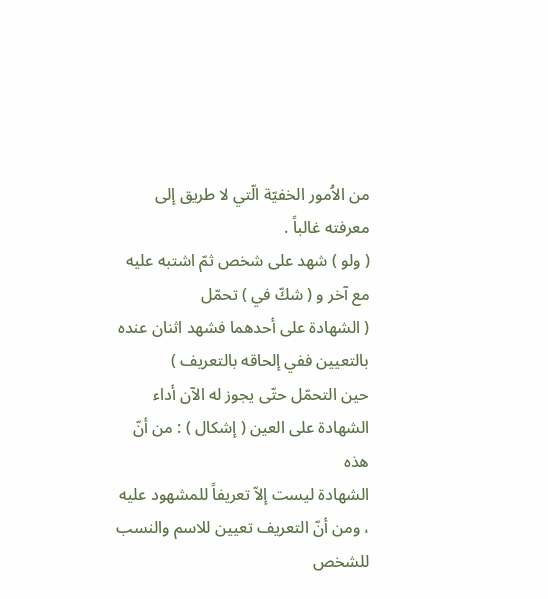من الاُمور الخفيّة الّتي لا طريق إلى معرفته غالباً .
( ولو ) شهد على شخص ثمّ اشتبه عليه مع آخر و ( شكّ في ) تحمّل
( الشهادة على أحدهما فشهد اثنان عنده بالتعيين ففي إلحاقه بالتعريف )
حين التحمّل حتّى يجوز له الآن أداء الشهادة على العين ( إشكال ) : من أنّ هذه
الشهادة ليست إلاّ تعريفاً للمشهود عليه ، ومن أنّ التعريف تعيين للاسم والنسب
للشخص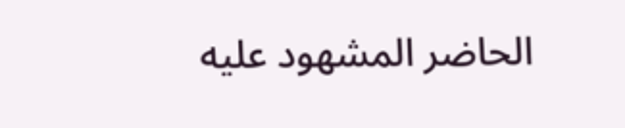الحاضر المشهود عليه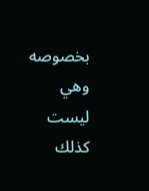بخصوصه وهي ليست كذلك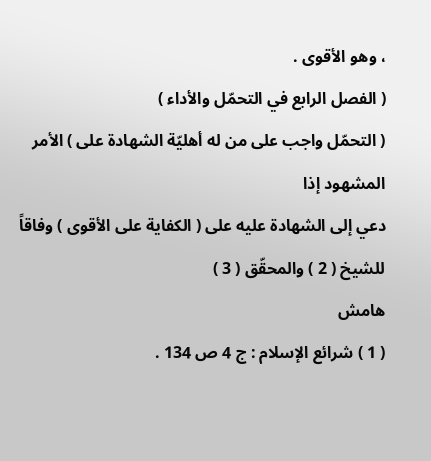، وهو الأقوى .
( الفصل الرابع في التحمّل والأداء )
( التحمّل واجب على من له أهليّة الشهادة على ) الأمر المشهود إذا
دعي إلى الشهادة عليه على ( الكفاية على الأقوى ) وفاقاً للشيخ ( 2 ) والمحقّق ( 3 )
هامش
( 1 ) شرائع الإسلام : ج 4 ص 134 .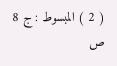( 2 ) المبسوط : ج 8 ص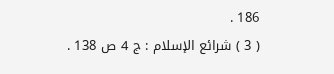186 .
( 3 ) شرائع الإسلام : ج 4 ص 138 .